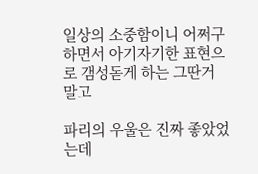일상의 소중함이니 어쩌구하면서 아기자기한 표현으로 갬성돋게 하는 그딴거 말고

파리의 우울은 진짜 좋았었는데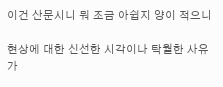이건 산문시니 뭐 조금 아쉽지 양이 적으니

현상에 대한 신선한 시각이나 탁월한 사유가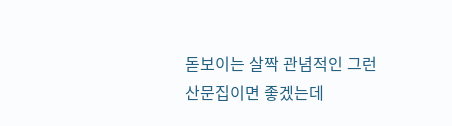돋보이는 살짝 관념적인 그런 산문집이면 좋겠는데